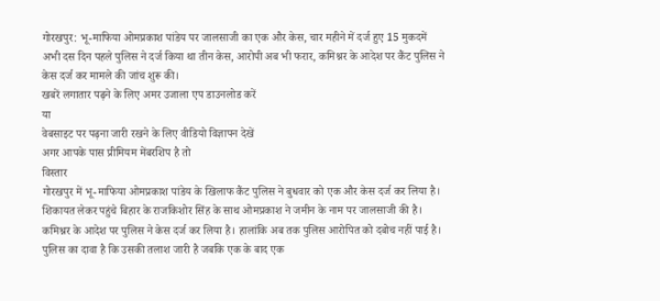गोरखपुर: भू-माफिया ओमप्रकाश पांडेय पर जालसाजी का एक और केस, चार महीने में दर्ज हुए 15 मुकदमें
अभी दस दिन पहले पुलिस ने दर्ज किया था तीन केस, आरोपी अब भी फरार, कमिश्नर के आदेश पर कैंट पुलिस ने केस दर्ज कर मामले की जांच शुरू की।
खबरें लगातार पढ़ने के लिए अमर उजाला एप डाउनलोड करें
या
वेबसाइट पर पढ़ना जारी रखने के लिए वीडियो विज्ञापन देखें
अगर आपके पास प्रीमियम मेंबरशिप है तो
विस्तार
गोरखपुर में भू-माफिया ओमप्रकाश पांडेय के खिलाफ कैंट पुलिस ने बुधवार को एक और केस दर्ज कर लिया है। शिकायत लेकर पहुंचे बिहार के राजकिशोर सिंह के साथ ओमप्रकाश ने जमीन के नाम पर जालसाजी की है। कमिश्नर के आदेश पर पुलिस ने केस दर्ज कर लिया है। हालांकि अब तक पुलिस आरोपित को दबोच नहीं पाई है। पुलिस का दावा है कि उसकी तलाश जारी है जबकि एक के बाद एक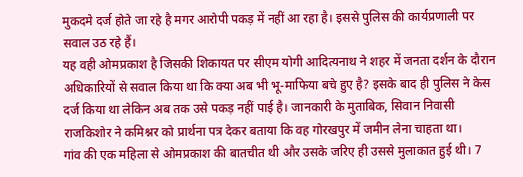मुकदमे दर्ज होते जा रहे है मगर आरोपी पकड़ में नहीं आ रहा है। इससे पुलिस की कार्यप्रणाली पर सवाल उठ रहे हैं।
यह वही ओमप्रकाश है जिसकी शिकायत पर सीएम योगी आदित्यनाथ ने शहर में जनता दर्शन के दौरान अधिकारियों से सवाल किया था कि क्या अब भी भू-माफिया बचे हुए है? इसके बाद ही पुलिस ने केस दर्ज किया था लेकिन अब तक उसे पकड़ नहीं पाई है। जानकारी के मुताबिक, सिवान निवासी राजकिशोर ने कमिश्नर को प्रार्थना पत्र देकर बताया कि वह गोरखपुर में जमीन लेना चाहता था।
गांव की एक महिला से ओमप्रकाश की बातचीत थी और उसके जरिए ही उससे मुलाकात हुई थी। 7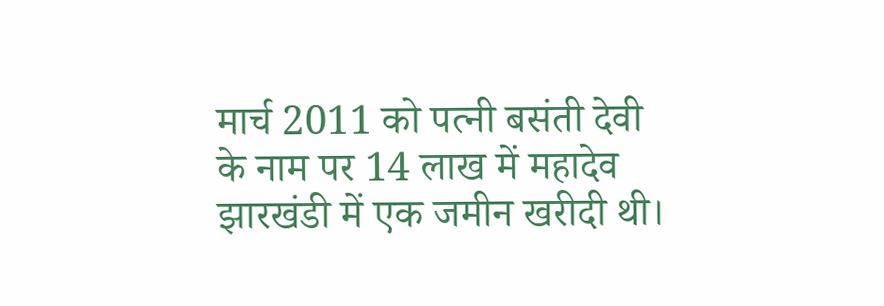मार्च 2011 को पत्नी बसंती देवी के नाम पर 14 लाख में महादेव झारखंडी में एक जमीन खरीदी थी।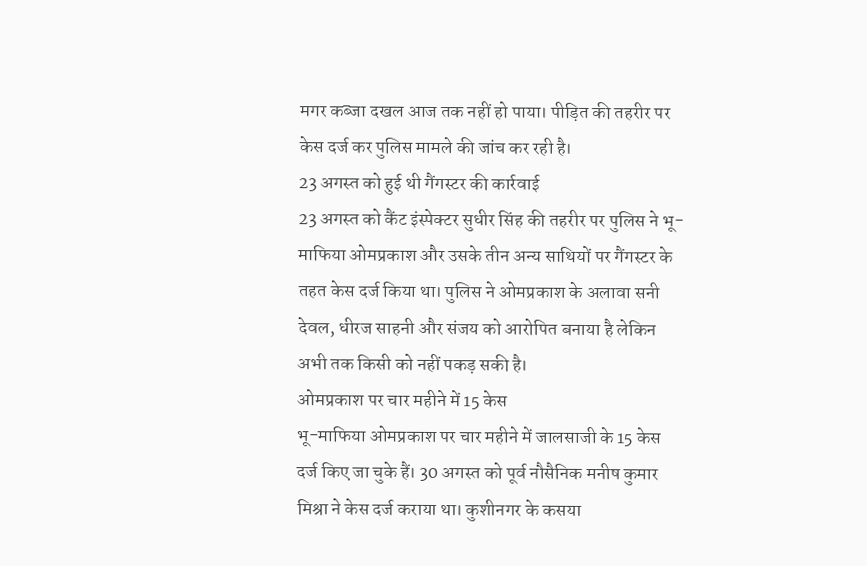मगर कब्जा दखल आज तक नहीं हो पाया। पीड़ित की तहरीर पर केस दर्ज कर पुलिस मामले की जांच कर रही है।
23 अगस्त को हुई थी गैंगस्टर की कार्रवाई
23 अगस्त को कैंट इंस्पेक्टर सुधीर सिंह की तहरीर पर पुलिस ने भू-माफिया ओमप्रकाश और उसके तीन अन्य साथियों पर गैंगस्टर के तहत केस दर्ज किया था। पुलिस ने ओमप्रकाश के अलावा सनी देवल, धीरज साहनी और संजय को आरोपित बनाया है लेकिन अभी तक किसी को नहीं पकड़ सकी है।
ओमप्रकाश पर चार महीने में 15 केस
भू-माफिया ओमप्रकाश पर चार महीने में जालसाजी के 15 केस दर्ज किए जा चुके हैं। 30 अगस्त को पूर्व नौसैनिक मनीष कुमार मिश्रा ने केस दर्ज कराया था। कुशीनगर के कसया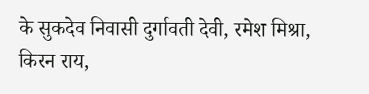के सुकदेव निवासी दुर्गावती देवी, रमेश मिश्रा, किरन राय,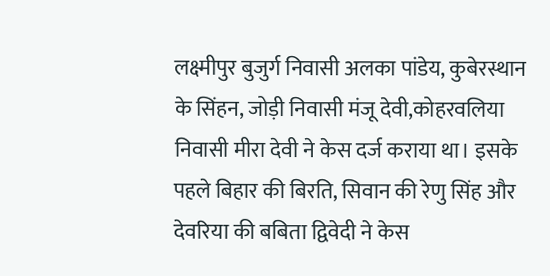लक्ष्मीपुर बुजुर्ग निवासी अलका पांडेय, कुबेरस्थान के सिंहन, जोड़ी निवासी मंजू देवी,कोहरवलिया निवासी मीरा देवी ने केस दर्ज कराया था। इसके पहले बिहार की बिरति, सिवान की रेणु सिंह और देवरिया की बबिता द्विवेदी ने केस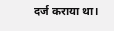दर्ज कराया था।